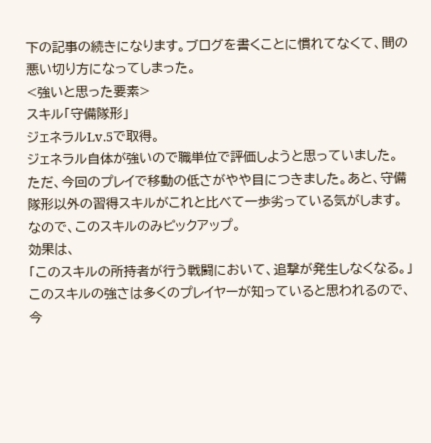下の記事の続きになります。ブログを書くことに慣れてなくて、間の悪い切り方になってしまった。
<強いと思った要素>
スキル「守備隊形」
ジェネラルLv.5で取得。
ジェネラル自体が強いので職単位で評価しようと思っていました。
ただ、今回のプレイで移動の低さがやや目につきました。あと、守備隊形以外の習得スキルがこれと比べて一歩劣っている気がします。なので、このスキルのみピックアップ。
効果は、
「このスキルの所持者が行う戦闘において、追撃が発生しなくなる。」
このスキルの強さは多くのプレイヤーが知っていると思われるので、今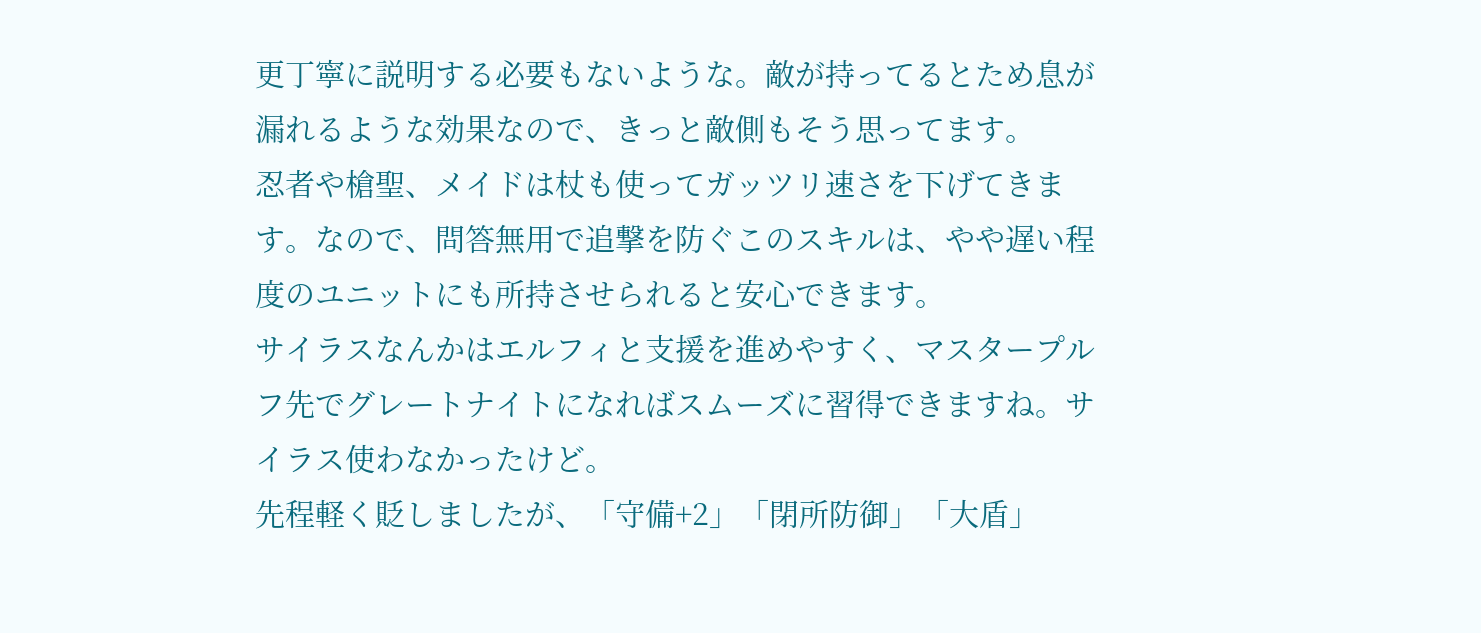更丁寧に説明する必要もないような。敵が持ってるとため息が漏れるような効果なので、きっと敵側もそう思ってます。
忍者や槍聖、メイドは杖も使ってガッツリ速さを下げてきます。なので、問答無用で追撃を防ぐこのスキルは、やや遅い程度のユニットにも所持させられると安心できます。
サイラスなんかはエルフィと支援を進めやすく、マスタープルフ先でグレートナイトになればスムーズに習得できますね。サイラス使わなかったけど。
先程軽く貶しましたが、「守備+2」「閉所防御」「大盾」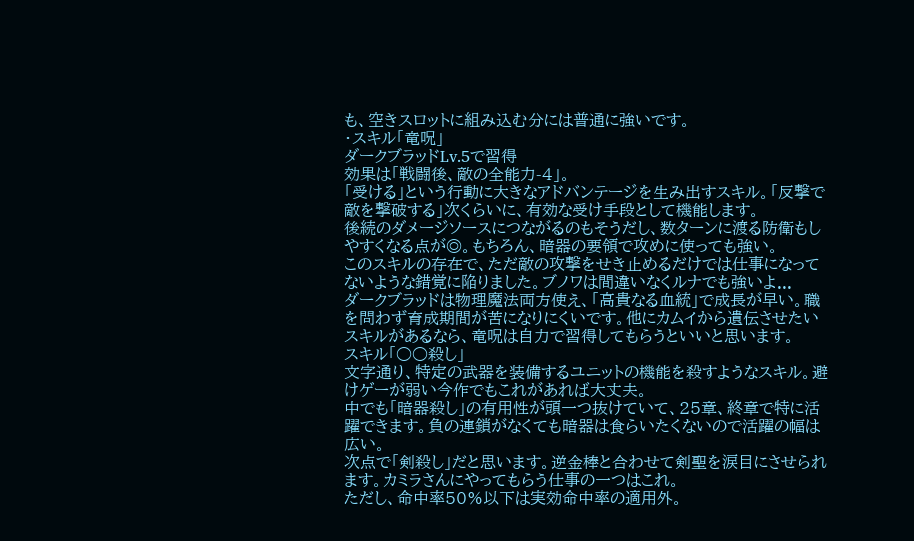も、空きスロットに組み込む分には普通に強いです。
・スキル「竜呪」
ダークブラッドLv.5で習得
効果は「戦闘後、敵の全能力-4」。
「受ける」という行動に大きなアドバンテージを生み出すスキル。「反撃で敵を撃破する」次くらいに、有効な受け手段として機能します。
後続のダメージソースにつながるのもそうだし、数ターンに渡る防衛もしやすくなる点が◎。もちろん、暗器の要領で攻めに使っても強い。
このスキルの存在で、ただ敵の攻撃をせき止めるだけでは仕事になってないような錯覚に陥りました。ブノワは間違いなくルナでも強いよ...
ダークブラッドは物理魔法両方使え、「高貴なる血統」で成長が早い。職を問わず育成期間が苦になりにくいです。他にカムイから遺伝させたいスキルがあるなら、竜呪は自力で習得してもらうといいと思います。
スキル「○○殺し」
文字通り、特定の武器を装備するユニットの機能を殺すようなスキル。避けゲーが弱い今作でもこれがあれば大丈夫。
中でも「暗器殺し」の有用性が頭一つ抜けていて、25章、終章で特に活躍できます。負の連鎖がなくても暗器は食らいたくないので活躍の幅は広い。
次点で「剣殺し」だと思います。逆金棒と合わせて剣聖を涙目にさせられます。カミラさんにやってもらう仕事の一つはこれ。
ただし、命中率50%以下は実効命中率の適用外。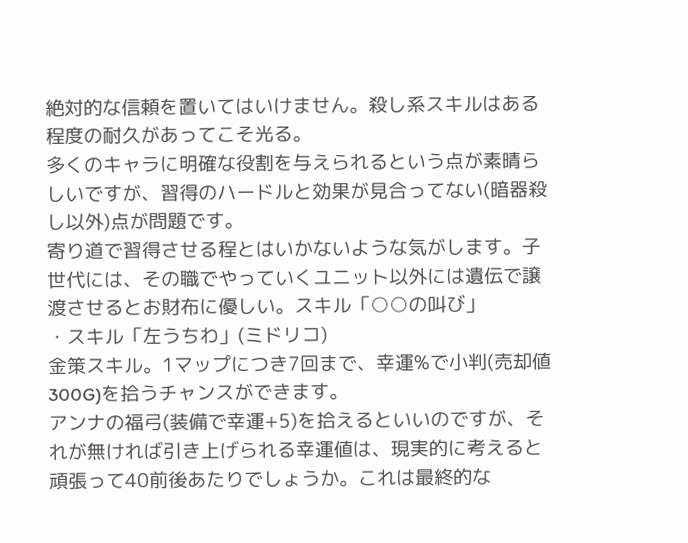絶対的な信頼を置いてはいけません。殺し系スキルはある程度の耐久があってこそ光る。
多くのキャラに明確な役割を与えられるという点が素晴らしいですが、習得のハードルと効果が見合ってない(暗器殺し以外)点が問題です。
寄り道で習得させる程とはいかないような気がします。子世代には、その職でやっていくユニット以外には遺伝で譲渡させるとお財布に優しい。スキル「○○の叫び」
・スキル「左うちわ」(ミドリコ)
金策スキル。1マップにつき7回まで、幸運%で小判(売却値300G)を拾うチャンスができます。
アンナの福弓(装備で幸運+5)を拾えるといいのですが、それが無ければ引き上げられる幸運値は、現実的に考えると頑張って40前後あたりでしょうか。これは最終的な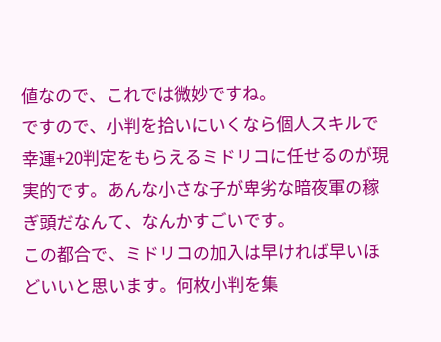値なので、これでは微妙ですね。
ですので、小判を拾いにいくなら個人スキルで幸運+20判定をもらえるミドリコに任せるのが現実的です。あんな小さな子が卑劣な暗夜軍の稼ぎ頭だなんて、なんかすごいです。
この都合で、ミドリコの加入は早ければ早いほどいいと思います。何枚小判を集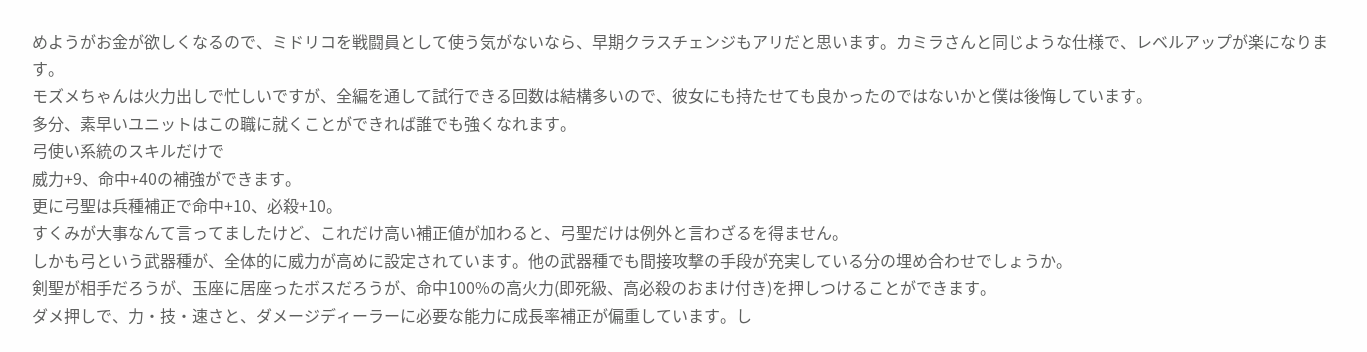めようがお金が欲しくなるので、ミドリコを戦闘員として使う気がないなら、早期クラスチェンジもアリだと思います。カミラさんと同じような仕様で、レベルアップが楽になります。
モズメちゃんは火力出しで忙しいですが、全編を通して試行できる回数は結構多いので、彼女にも持たせても良かったのではないかと僕は後悔しています。
多分、素早いユニットはこの職に就くことができれば誰でも強くなれます。
弓使い系統のスキルだけで
威力+9、命中+40の補強ができます。
更に弓聖は兵種補正で命中+10、必殺+10。
すくみが大事なんて言ってましたけど、これだけ高い補正値が加わると、弓聖だけは例外と言わざるを得ません。
しかも弓という武器種が、全体的に威力が高めに設定されています。他の武器種でも間接攻撃の手段が充実している分の埋め合わせでしょうか。
剣聖が相手だろうが、玉座に居座ったボスだろうが、命中100%の高火力(即死級、高必殺のおまけ付き)を押しつけることができます。
ダメ押しで、力・技・速さと、ダメージディーラーに必要な能力に成長率補正が偏重しています。し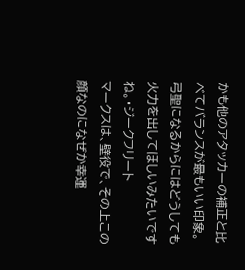かも他のアタッカーの補正と比べてバランスが最もいい印象。弓聖になるからにはどうしても火力を出してほしいみたいですね。・ジークフリート
マークスは、壁役で、その上この顔なのになぜか幸運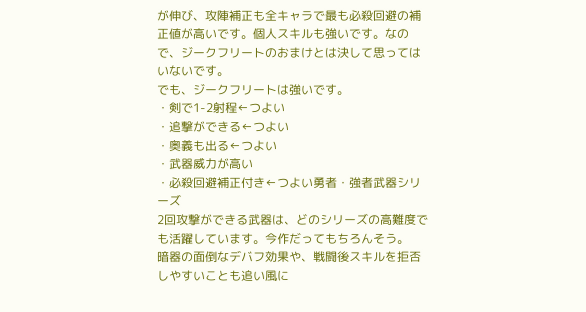が伸び、攻陣補正も全キャラで最も必殺回避の補正値が高いです。個人スキルも強いです。なので、ジークフリートのおまけとは決して思ってはいないです。
でも、ジークフリートは強いです。
・剣で1-2射程←つよい
・追撃ができる←つよい
・奥義も出る←つよい
・武器威力が高い
・必殺回避補正付き←つよい勇者・強者武器シリーズ
2回攻撃ができる武器は、どのシリーズの高難度でも活躍しています。今作だってもちろんそう。
暗器の面倒なデバフ効果や、戦闘後スキルを拒否しやすいことも追い風に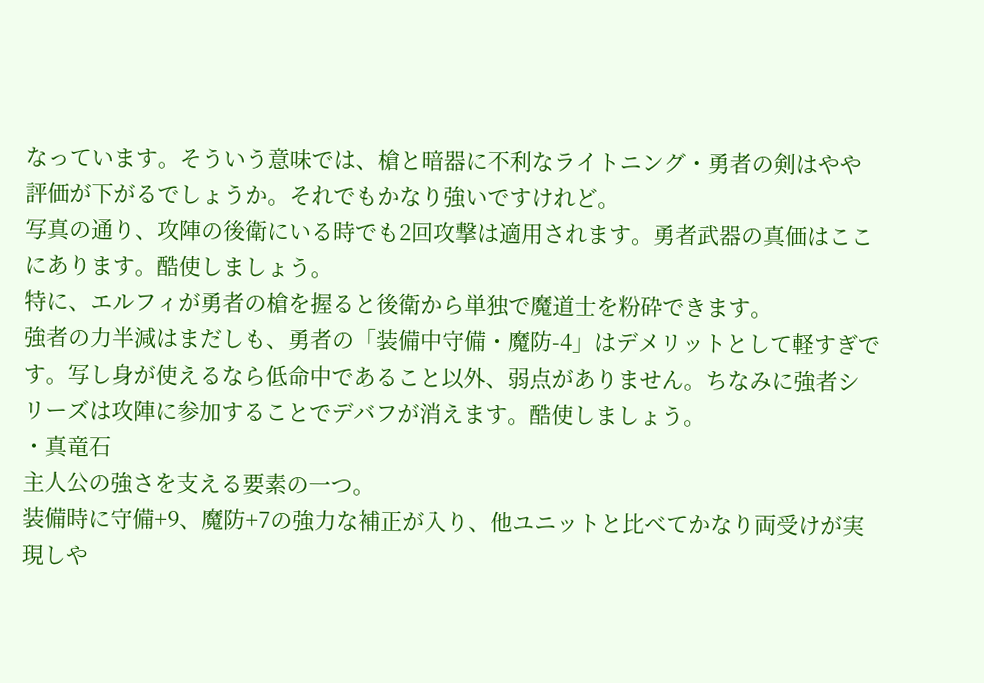なっています。そういう意味では、槍と暗器に不利なライトニング・勇者の剣はやや評価が下がるでしょうか。それでもかなり強いですけれど。
写真の通り、攻陣の後衛にいる時でも2回攻撃は適用されます。勇者武器の真価はここにあります。酷使しましょう。
特に、エルフィが勇者の槍を握ると後衛から単独で魔道士を粉砕できます。
強者の力半減はまだしも、勇者の「装備中守備・魔防-4」はデメリットとして軽すぎです。写し身が使えるなら低命中であること以外、弱点がありません。ちなみに強者シリーズは攻陣に参加することでデバフが消えます。酷使しましょう。
・真竜石
主人公の強さを支える要素の一つ。
装備時に守備+9、魔防+7の強力な補正が入り、他ユニットと比べてかなり両受けが実現しや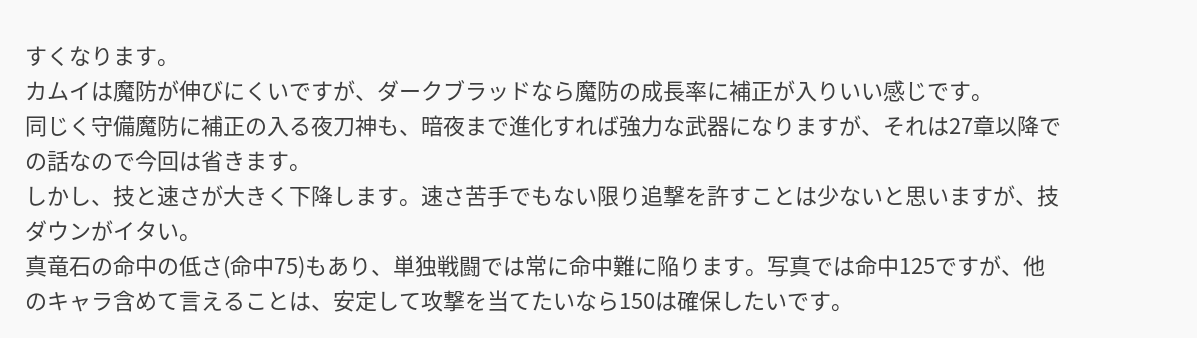すくなります。
カムイは魔防が伸びにくいですが、ダークブラッドなら魔防の成長率に補正が入りいい感じです。
同じく守備魔防に補正の入る夜刀神も、暗夜まで進化すれば強力な武器になりますが、それは27章以降での話なので今回は省きます。
しかし、技と速さが大きく下降します。速さ苦手でもない限り追撃を許すことは少ないと思いますが、技ダウンがイタい。
真竜石の命中の低さ(命中75)もあり、単独戦闘では常に命中難に陥ります。写真では命中125ですが、他のキャラ含めて言えることは、安定して攻撃を当てたいなら150は確保したいです。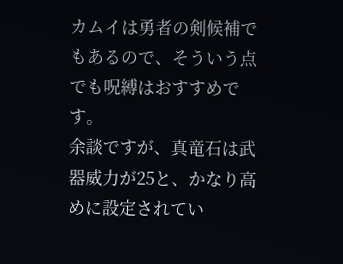カムイは勇者の剣候補でもあるので、そういう点でも呪縛はおすすめです。
余談ですが、真竜石は武器威力が25と、かなり高めに設定されてい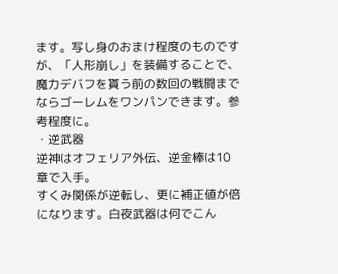ます。写し身のおまけ程度のものですが、「人形崩し」を装備することで、魔力デバフを貰う前の数回の戦闘までならゴーレムをワンパンできます。参考程度に。
・逆武器
逆神はオフェリア外伝、逆金棒は10章で入手。
すくみ関係が逆転し、更に補正値が倍になります。白夜武器は何でこん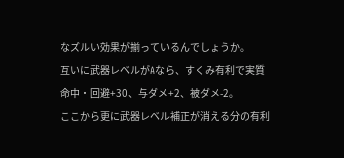なズルい効果が揃っているんでしょうか。
互いに武器レベルがAなら、すくみ有利で実質
命中・回避+30、与ダメ+2、被ダメ-2。
ここから更に武器レベル補正が消える分の有利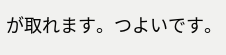が取れます。つよいです。